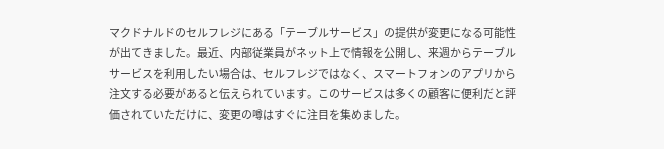マクドナルドのセルフレジにある「テーブルサービス」の提供が変更になる可能性が出てきました。最近、内部従業員がネット上で情報を公開し、来週からテーブルサービスを利用したい場合は、セルフレジではなく、スマートフォンのアプリから注文する必要があると伝えられています。このサービスは多くの顧客に便利だと評価されていただけに、変更の噂はすぐに注目を集めました。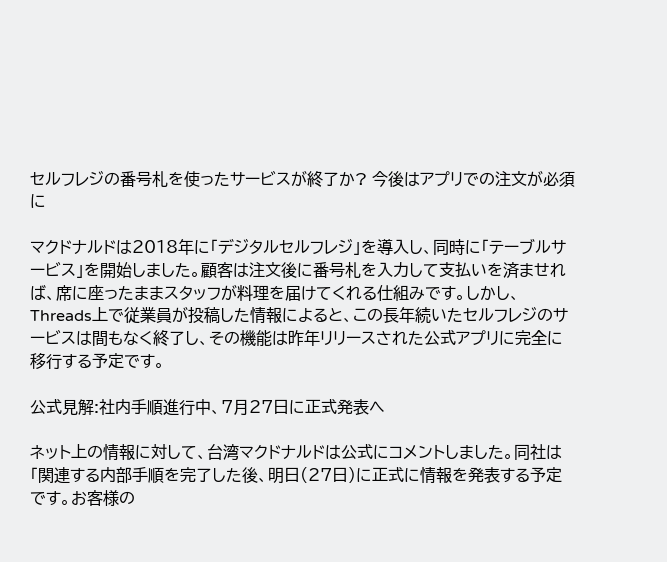セルフレジの番号札を使ったサービスが終了か? 今後はアプリでの注文が必須に

マクドナルドは2018年に「デジタルセルフレジ」を導入し、同時に「テーブルサービス」を開始しました。顧客は注文後に番号札を入力して支払いを済ませれば、席に座ったままスタッフが料理を届けてくれる仕組みです。しかし、Threads上で従業員が投稿した情報によると、この長年続いたセルフレジのサービスは間もなく終了し、その機能は昨年リリースされた公式アプリに完全に移行する予定です。

公式見解:社内手順進行中、7月27日に正式発表へ

ネット上の情報に対して、台湾マクドナルドは公式にコメントしました。同社は「関連する内部手順を完了した後、明日(27日)に正式に情報を発表する予定です。お客様の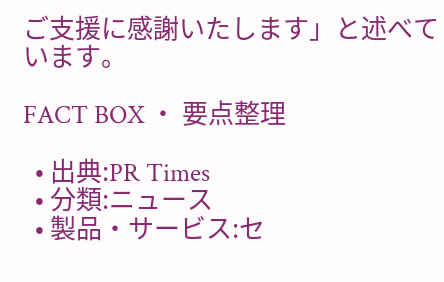ご支援に感謝いたします」と述べています。

FACT BOX ・ 要点整理

  • 出典:PR Times
  • 分類:ニュース
  • 製品・サービス:セ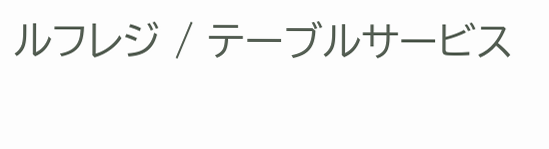ルフレジ / テーブルサービス